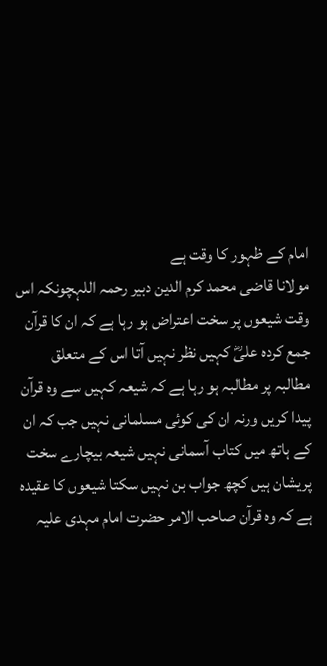امام کے ظہور کا وقت ہے
مولانا قاضی محمد کرم الدین دبیر رحمہ اللہچونکہ اس وقت شیعوں پر سخت اعتراض ہو رہا ہے کہ ان کا قرآن جمع کردہ علیؓ کہیں نظر نہیں آتا اس کے متعلق مطالبہ پر مطالبہ ہو رہا ہے کہ شیعہ کہیں سے وہ قرآن پیدا کریں ورنہ ان کی کوئی مسلمانی نہیں جب کہ ان کے ہاتھ میں کتاب آسمانی نہیں شیعہ بیچارے سخت پریشان ہیں کچھ جواب بن نہیں سکتا شیعوں کا عقیدہ ہے کہ وہ قرآن صاحب الامر حضرت امام مہدی علیہ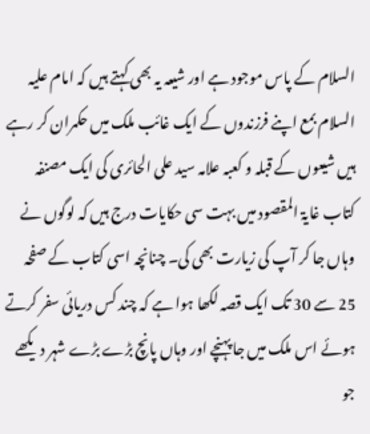السلام کے پاس موجود ہے اور شیعہ یہ بھی کہتے ہیں کہ امام علیہ السلام بمع اپنے فرزندوں کے ایک غائب ملک میں حکمران کر رہے ہیں شیعوں کے قبلہ و کعبہ علامہ سید علی الحائری کی ایک مصنفہ کتاب غایۃ المقصود میں بہت سی حکایات درج ہیں کہ لوگوں نے وہاں جا کر آپ کی زیارت بھی کی۔ چنانچہ اسی کتاب کے صفحہ 25 سے 30 تک ایک قصہ لکھا ہوا ہے کہ چند کس دریائی سفر کرتے ہوئے اس ملک میں جا پہنچے اور وہاں پانچ بڑے بڑے شہر دیکھے جو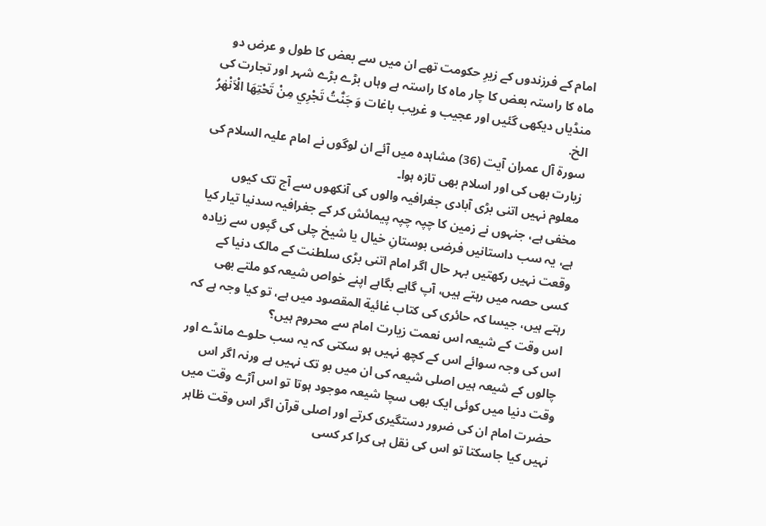امام کے فرزندوں کے زیرِ حکومت تھے ان میں سے بعض کا طول و عرض دو ماہ کا راستہ بعض کا چار ماہ کا راستہ ہے وہاں بڑے بڑے شہر اور تجارت کی منڈیاں دیکھی گئیں اور عجیب و غریب باغات وَ جَنّٰتُ تَجْرِي مِنْ تَحْتِهَا الْاَنْهٰرُ الخ.
سورة آل عمران آیت (36) مشاہدہ میں آئے ان لوگوں نے امام علیہ السلام کی زیارت بھی کی اور اسلام بھی تازہ ہوا۔
معلوم نہیں اتنی بڑی آبادی جغرافیہ والوں کی آنکھوں سے آج تک کیوں مخفی ہے، جنہوں نے زمین کا چپہ چپہ پیمائش کر کے جغرافیہ سدنیا تیار کیا ہے، یہ سب داستانیں فرضی بوستانِ خیال یا شیخ چلی کی گپوں سے زیادہ وقعت نہیں رکھتیں بہر حال اگر امام اتنی بڑی سلطنت کے مالک دنیا کے کسی حصہ میں رہتے ہیں، آپ گاہے بگاہے اپنے خواص شیعہ کو ملتے بھی رہتے ہیں، جیسا کہ حائری کی کتاب غائية المقصود میں ہے، تو کیا وجہ ہے کہ اس وقت کے شیعہ اس نعمت زیارت امام سے محروم ہیں؟
اس کی وجہ سوائے اس کے کچھ نہیں ہو سکتی کہ یہ سب حلوے مانڈے اور چالوں کے شیعہ ہیں اصلی شیعہ کی ان میں بو تک نہیں ہے ورنہ اگر اس وقت دنیا میں کوئی ایک بھی سچا شیعہ موجود ہوتا تو اس آڑے وقت میں حضرت امام ان کی ضرور دستگیری کرتے اور اصلی قرآن اگر اس وقت ظاہر نہیں کیا جاسکتا تو اس کی نقل ہی کرا کر کسی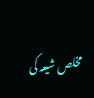مخلص شیعہ کی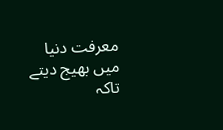معرفت دنیا میں بھیج دیتے تاکہ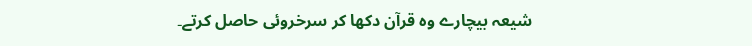شیعہ بیچارے وہ قرآن دکھا کر سرخروئی حاصل کرتے۔